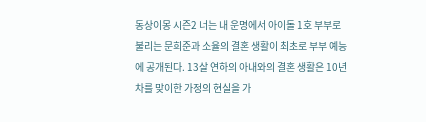동상이몽 시즌2 너는 내 운명에서 아이돌 1호 부부로 불리는 문희준과 소율의 결혼 생활이 최초로 부부 예능에 공개된다. 13살 연하의 아내와의 결혼 생활은 10년 차를 맞이한 가정의 현실을 가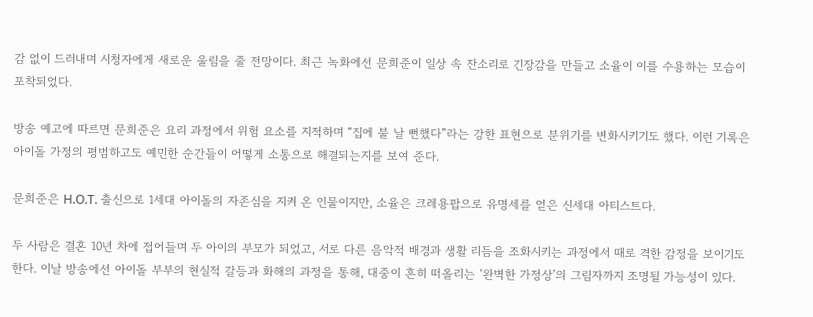감 없이 드러내며 시청자에게 새로운 울림을 줄 전망이다. 최근 녹화에선 문희준이 일상 속 잔소리로 긴장감을 만들고 소율이 이를 수용하는 모습이 포착되었다.

방송 예고에 따르면 문희준은 요리 과정에서 위험 요소를 지적하며 “집에 불 날 뻔했다”라는 강한 표현으로 분위기를 변화시키기도 했다. 이런 기록은 아이돌 가정의 평범하고도 예민한 순간들이 어떻게 소통으로 해결되는지를 보여 준다.

문희준은 H.O.T. 출신으로 1세대 아이돌의 자존심을 지켜 온 인물이지만, 소율은 크레용팝으로 유명세를 얻은 신세대 아티스트다.

두 사람은 결혼 10년 차에 접어들며 두 아이의 부모가 되었고, 서로 다른 음악적 배경과 생활 리듬을 조화시키는 과정에서 때로 격한 감정을 보이기도 한다. 이날 방송에선 아이돌 부부의 현실적 갈등과 화해의 과정을 통해, 대중이 흔히 떠올리는 ‘완벽한 가정상’의 그림자까지 조명될 가능성이 있다.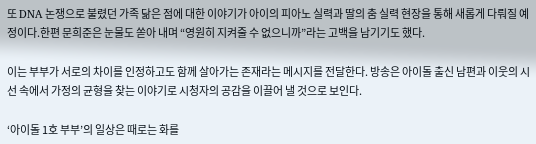또 DNA 논쟁으로 불렸던 가족 닮은 점에 대한 이야기가 아이의 피아노 실력과 딸의 춤 실력 현장을 통해 새롭게 다뤄질 예정이다.한편 문희준은 눈물도 쏟아 내며 “영원히 지켜줄 수 없으니까”라는 고백을 남기기도 했다.

이는 부부가 서로의 차이를 인정하고도 함께 살아가는 존재라는 메시지를 전달한다. 방송은 아이돌 출신 남편과 이웃의 시선 속에서 가정의 균형을 찾는 이야기로 시청자의 공감을 이끌어 낼 것으로 보인다.

‘아이돌 1호 부부’의 일상은 때로는 화를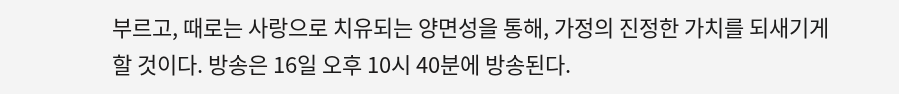부르고, 때로는 사랑으로 치유되는 양면성을 통해, 가정의 진정한 가치를 되새기게 할 것이다. 방송은 16일 오후 10시 40분에 방송된다.